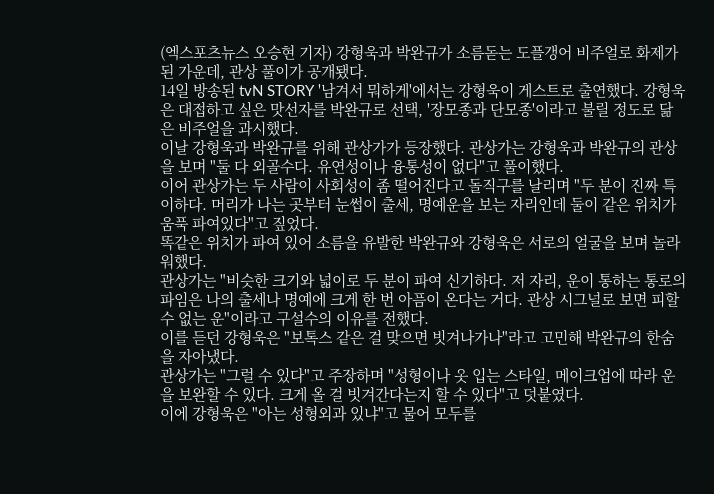(엑스포츠뉴스 오승현 기자) 강형욱과 박완규가 소름돋는 도플갱어 비주얼로 화제가 된 가운데, 관상 풀이가 공개됐다.
14일 방송된 tvN STORY '남겨서 뭐하게'에서는 강형욱이 게스트로 출연했다. 강형욱은 대접하고 싶은 맛선자를 박완규로 선택, '장모종과 단모종'이라고 불릴 정도로 닮은 비주얼을 과시했다.
이날 강형욱과 박완규를 위해 관상가가 등장했다. 관상가는 강형욱과 박완규의 관상을 보며 "둘 다 외골수다. 유연성이나 융통성이 없다"고 풀이했다.
이어 관상가는 두 사람이 사회성이 좀 떨어진다고 돌직구를 날리며 "두 분이 진짜 특이하다. 머리가 나는 곳부터 눈썹이 출세, 명예운을 보는 자리인데 둘이 같은 위치가 움푹 파여있다"고 짚었다.
똑같은 위치가 파여 있어 소름을 유발한 박완규와 강형욱은 서로의 얼굴을 보며 놀라워했다.
관상가는 "비슷한 크기와 넓이로 두 분이 파여 신기하다. 저 자리, 운이 통하는 통로의 파임은 나의 출세나 명예에 크게 한 번 아픔이 온다는 거다. 관상 시그널로 보면 피할 수 없는 운"이라고 구설수의 이유를 전했다.
이를 듣던 강형욱은 "보톡스 같은 걸 맞으면 빗겨나가나"라고 고민해 박완규의 한숨을 자아냈다.
관상가는 "그럴 수 있다"고 주장하며 "성형이나 옷 입는 스타일, 메이크업에 따라 운을 보완할 수 있다. 크게 올 걸 빗겨간다는지 할 수 있다"고 덧붙였다.
이에 강형욱은 "아는 성형외과 있냐"고 물어 모두를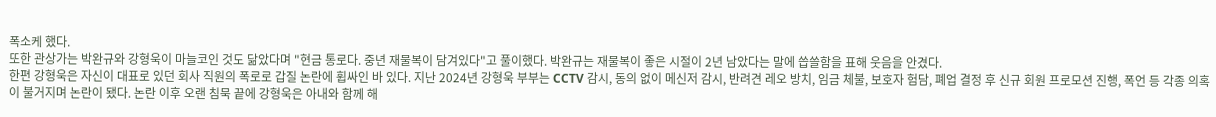폭소케 했다.
또한 관상가는 박완규와 강형욱이 마늘코인 것도 닮았다며 "현금 통로다. 중년 재물복이 담겨있다"고 풀이했다. 박완규는 재물복이 좋은 시절이 2년 남았다는 말에 씁쓸함을 표해 웃음을 안겼다.
한편 강형욱은 자신이 대표로 있던 회사 직원의 폭로로 갑질 논란에 휩싸인 바 있다. 지난 2024년 강형욱 부부는 CCTV 감시, 동의 없이 메신저 감시, 반려견 레오 방치, 임금 체불, 보호자 험담, 폐업 결정 후 신규 회원 프로모션 진행, 폭언 등 각종 의혹이 불거지며 논란이 됐다. 논란 이후 오랜 침묵 끝에 강형욱은 아내와 함께 해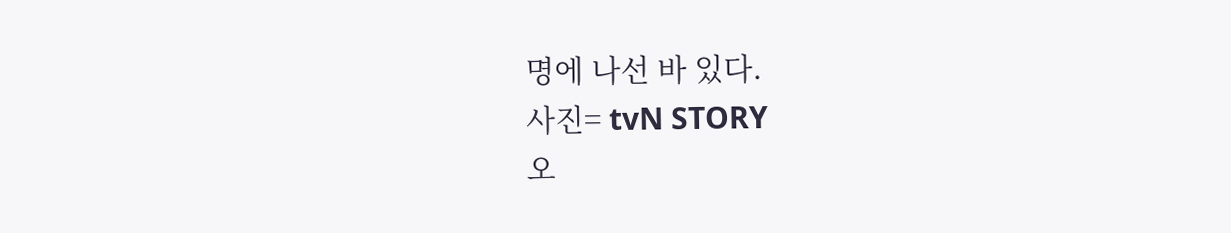명에 나선 바 있다.
사진= tvN STORY
오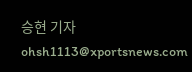승현 기자 ohsh1113@xportsnews.com